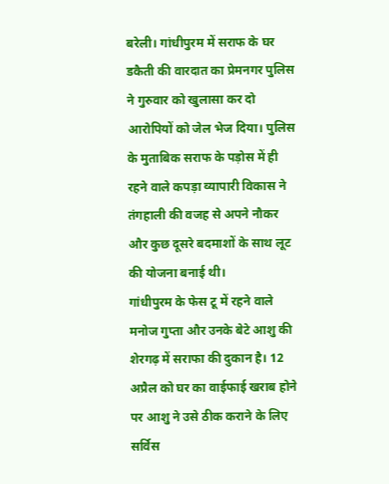बरेली। गांधीपुरम में सराफ के घर डकैती की वारदात का प्रेमनगर पुलिस ने गुरुवार को खुलासा कर दो आरोपियों को जेल भेज दिया। पुलिस के मुताबिक सराफ के पड़ोस में ही रहने वाले कपड़ा व्यापारी विकास ने तंगहाली की वजह से अपने नौकर और कुछ दूसरे बदमाशों के साथ लूट की योजना बनाई थी।
गांधीपुरम के फेस टू में रहने वाले मनोज गुप्ता और उनके बेटे आशु की शेरगढ़ में सराफा की दुकान है। 12 अप्रैल को घर का वाईफाई खराब होने पर आशु ने उसे ठीक कराने के लिए सर्विस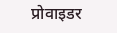प्रोवाइडर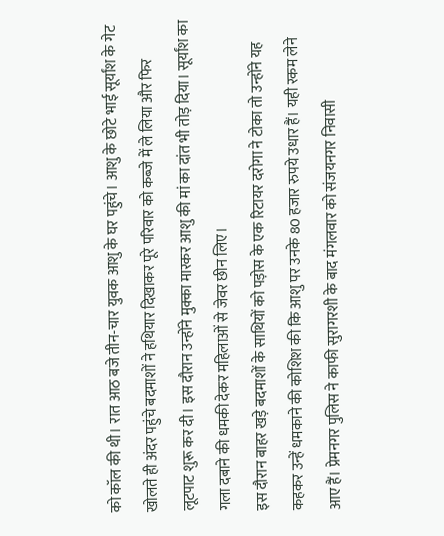को कॉल की थी। रात आठ बजे तीन-चार युवक आशु के घर पहुंचे। आशु के छोटे भाई सूर्यांश के गेट खोलते ही अंदर पहुंचे बदमाशों ने हथियार दिखाकर पूरे परिवार को कब्जे में ले लिया और फिर लूटपाट शुरू कर दी। इस दौरान उन्होंने मुक्का मारकर आशु की मां का दांत भी तोड़ दिया। सूर्यांश का गला दबाने की धमकी देकर महिलाओं से जेवर छीन लिए।
इस दौरान बाहर खड़े बदमाशों के साथियों को पड़ोस के एक रिटायर दरोगा ने टोका तो उन्होंने यह कहकर उन्हें धमकाने की कोशिश की कि आशु पर उनके 80 हजार रुपये उधार हैं। यही रकम लेने आए हैं। प्रेमनगर पुलिस ने काफी सुरागरशी के बाद मंगलवार को संजयनगर निवासी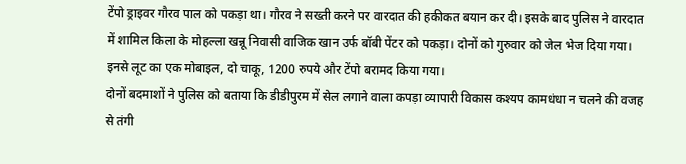टेंपो ड्राइवर गौरव पाल को पकड़ा था। गौरव ने सख्ती करने पर वारदात की हकीकत बयान कर दी। इसके बाद पुलिस ने वारदात में शामिल किला के मोहल्ला खन्नू निवासी वाजिक खान उर्फ बॉबी पेंटर को पकड़ा। दोनों को गुरुवार को जेल भेज दिया गया। इनसे लूट का एक मोबाइल, दो चाकू, 1200 रुपये और टेंपो बरामद किया गया।
दोनों बदमाशों ने पुलिस को बताया कि डीडीपुरम में सेल लगाने वाला कपड़ा व्यापारी विकास कश्यप कामधंधा न चलने की वजह से तंगी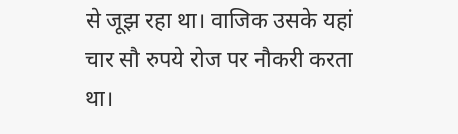से जूझ रहा था। वाजिक उसके यहां चार सौ रुपये रोज पर नौकरी करता था।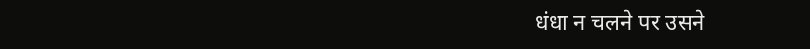धंधा न चलने पर उसने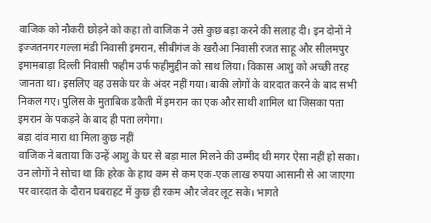वाजिक को नौकरी छोड़ने को कहा तो वाजिक ने उसे कुछ बड़ा करने की सलाह दी। इन दोनों ने इज्जतनगर गल्ला मंडी निवासी इमरान, सीबीगंज के खरौआ निवासी रजत साहू और सीलमपुर इमामबाड़ा दिल्ली निवासी फहीम उर्फ फहीमुद्दीन को साथ लिया। विकास आशु को अच्छी तरह जानता था। इसलिए वह उसके घर के अंदर नहीं गया। बाकी लोगों के वारदात करने के बाद सभी निकल गए। पुलिस के मुताबिक डकैती में इमरान का एक और साथी शामिल था जिसका पता इमरान के पकड़ने के बाद ही पता लगेगा।
बड़ा दांव मारा था मिला कुछ नहीं
वाजिक ने बताया कि उन्हें आशु के घर से बड़ा माल मिलने की उम्मीद थी मगर ऐसा नहीं हो सका। उन लोगों ने सोचा था कि हरेक के हाथ कम से कम एक-एक लाख रुपया आसानी से आ जाएगा पर वारदात के दौरान घबराहट में कुछ ही रकम और जेवर लूट सके। भागते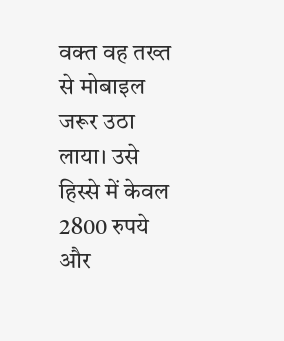वक्त वह तख्त से मोबाइल जरूर उठा लाया। उसे हिस्से में केवल 2800 रुपये और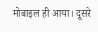मोबाइल ही आया। दूसरे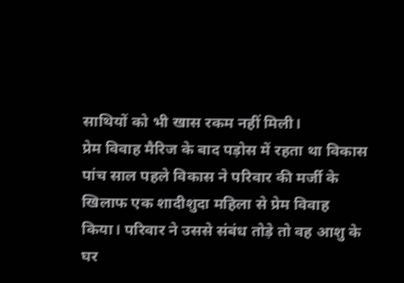साथियों को भी खास रकम नहीं मिली।
प्रेम विवाह मैरिज के बाद पड़ोस में रहता था विकास
पांच साल पहले विकास ने परिवार की मर्जी के खिलाफ एक शादीशुदा महिला से प्रेम विवाह किया। परिवार ने उससे संबंध तोड़े तो वह आशु के घर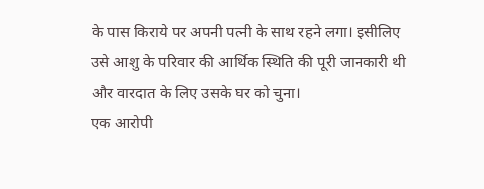के पास किराये पर अपनी पत्नी के साथ रहने लगा। इसीलिए उसे आशु के परिवार की आर्थिक स्थिति की पूरी जानकारी थी और वारदात के लिए उसके घर को चुना।
एक आरोपी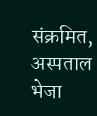संक्रमित, अस्पताल भेजा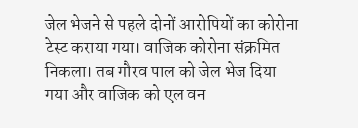जेल भेजने से पहले दोनों आरोपियों का कोरोना टेस्ट कराया गया। वाजिक कोरोना संक्रमित निकला। तब गौरव पाल को जेल भेज दिया गया और वाजिक को एल वन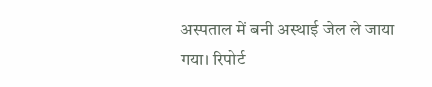अस्पताल में बनी अस्थाई जेल ले जाया गया। रिपोर्ट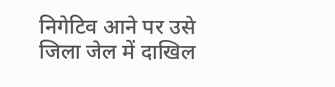निगेटिव आने पर उसे जिला जेल में दाखिल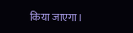किया जाएगा।